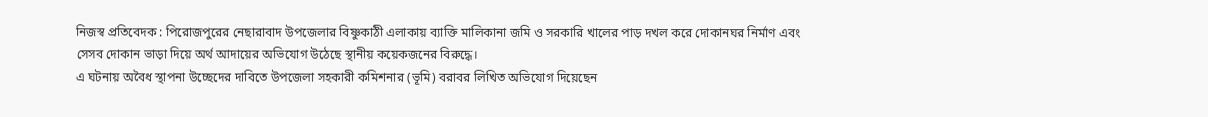নিজস্ব প্রতিবেদক : পিরোজপুরের নেছারাবাদ উপজেলার বিষ্ণুকাঠী এলাকায় ব্যাক্তি মালিকানা জমি ও সরকারি খালের পাড় দখল করে দোকানঘর নির্মাণ এবং সেসব দোকান ভাড়া দিয়ে অর্থ আদায়ের অভিযোগ উঠেছে স্থানীয় কয়েকজনের বিরুদ্ধে।
এ ঘটনায় অবৈধ স্থাপনা উচ্ছেদের দাবিতে উপজেলা সহকারী কমিশনার (ভূমি) বরাবর লিখিত অভিযোগ দিয়েছেন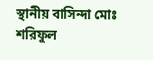স্থানীয় বাসিন্দা মোঃ শরিফুল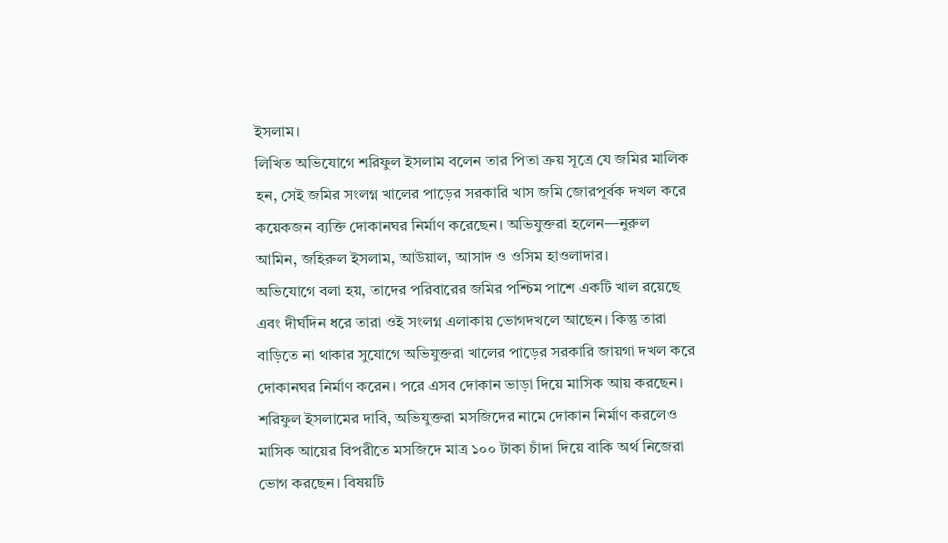ইসলাম।
লিখিত অভিযোগে শরিফুল ইসলাম বলেন তার পিতা ক্রয় সূত্রে যে জমির মালিক হন, সেই জমির সংলগ্ন খালের পাড়ের সরকারি খাস জমি জোরপূর্বক দখল করে কয়েকজন ব্যক্তি দোকানঘর নির্মাণ করেছেন। অভিযুক্তরা হলেন—নুরুল আমিন, জহিরুল ইসলাম, আউয়াল, আসাদ ও ওসিম হাওলাদার।
অভিযোগে বলা হয়, তাদের পরিবারের জমির পশ্চিম পাশে একটি খাল রয়েছে এবং দীর্ঘদিন ধরে তারা ওই সংলগ্ন এলাকায় ভোগদখলে আছেন। কিন্তু তারা বাড়িতে না থাকার সুযোগে অভিযুক্তরা খালের পাড়ের সরকারি জায়গা দখল করে দোকানঘর নির্মাণ করেন। পরে এসব দোকান ভাড়া দিয়ে মাসিক আয় করছেন।
শরিফুল ইসলামের দাবি, অভিযুক্তরা মসজিদের নামে দোকান নির্মাণ করলেও মাসিক আয়ের বিপরীতে মসজিদে মাত্র ১০০ টাকা চাঁদা দিয়ে বাকি অর্থ নিজেরা ভোগ করছেন। বিষয়টি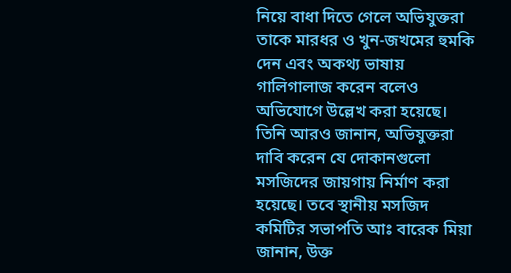নিয়ে বাধা দিতে গেলে অভিযুক্তরা তাকে মারধর ও খুন-জখমের হুমকি দেন এবং অকথ্য ভাষায় গালিগালাজ করেন বলেও অভিযোগে উল্লেখ করা হয়েছে।
তিনি আরও জানান, অভিযুক্তরা দাবি করেন যে দোকানগুলো মসজিদের জায়গায় নির্মাণ করা হয়েছে। তবে স্থানীয় মসজিদ কমিটির সভাপতি আঃ বারেক মিয়া জানান, উক্ত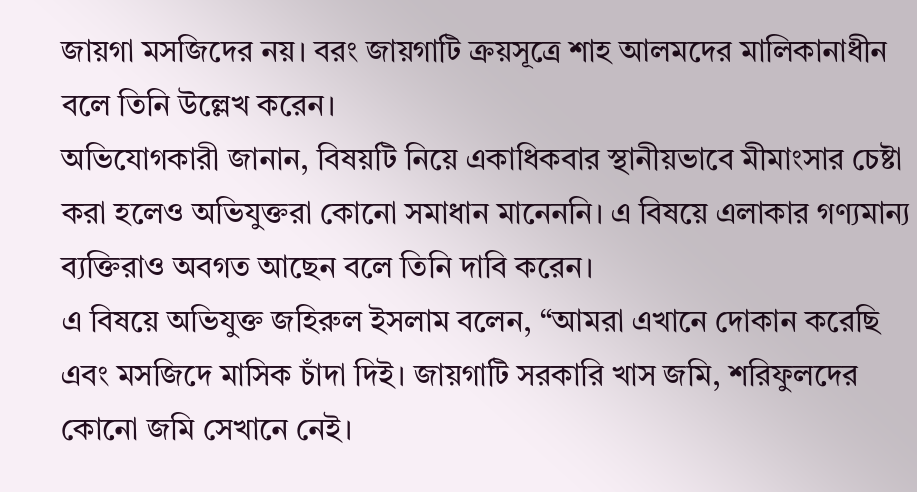জায়গা মসজিদের নয়। বরং জায়গাটি ক্রয়সূত্রে শাহ আলমদের মালিকানাধীন বলে তিনি উল্লেখ করেন।
অভিযোগকারী জানান, বিষয়টি নিয়ে একাধিকবার স্থানীয়ভাবে মীমাংসার চেষ্টা করা হলেও অভিযুক্তরা কোনো সমাধান মানেননি। এ বিষয়ে এলাকার গণ্যমান্য ব্যক্তিরাও অবগত আছেন বলে তিনি দাবি করেন।
এ বিষয়ে অভিযুক্ত জহিরুল ইসলাম বলেন, “আমরা এখানে দোকান করেছি এবং মসজিদে মাসিক চাঁদা দিই। জায়গাটি সরকারি খাস জমি, শরিফুলদের কোনো জমি সেখানে নেই।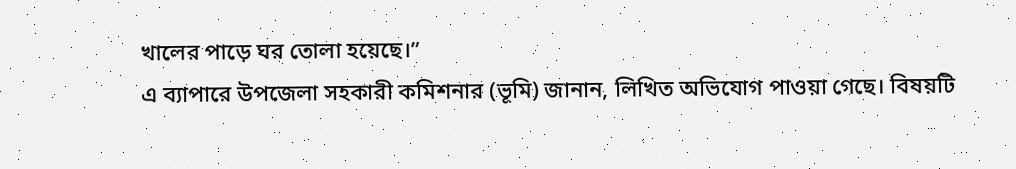খালের পাড়ে ঘর তোলা হয়েছে।”
এ ব্যাপারে উপজেলা সহকারী কমিশনার (ভূমি) জানান, লিখিত অভিযোগ পাওয়া গেছে। বিষয়টি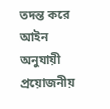তদন্ত করে আইন অনুযায়ী প্রয়োজনীয়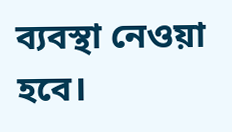ব্যবস্থা নেওয়া হবে।